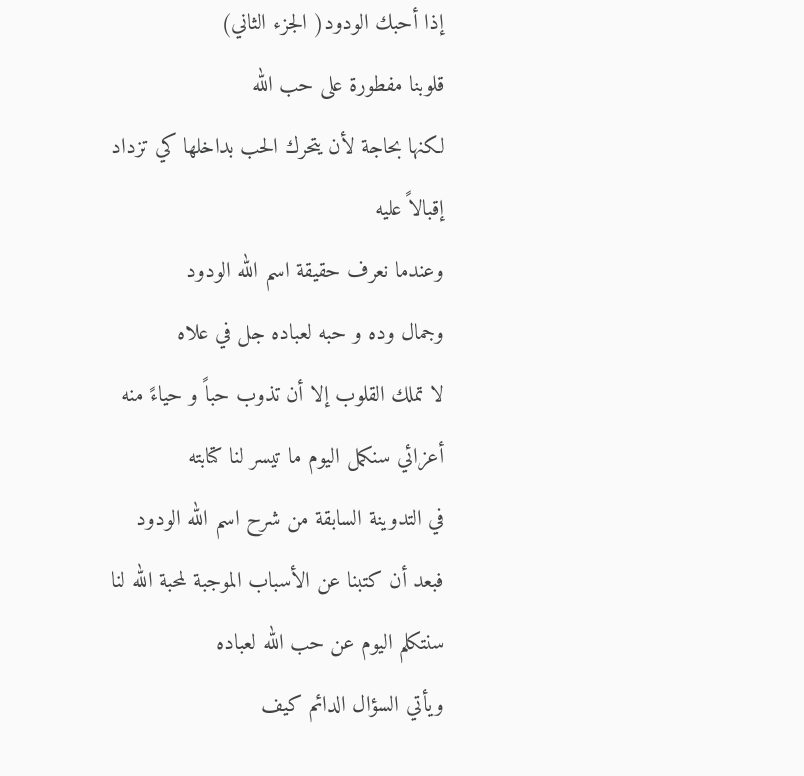إذا أحبك الودود( الجزء الثاني)
قلوبنا مفطورة على حب الله
لكنها بحاجة لأن يتحرك الحب بداخلها كي تزداد إقبالاً عليه
وعندما نعرف حقيقة اسم الله الودود
وجمال وده و حبه لعباده جل في علاه
لا تملك القلوب إلا أن تذوب حباً و حياءً منه
أعزائي سنكمل اليوم ما تيسر لنا كتابته
في التدوينة السابقة من شرح اسم الله الودود
فبعد أن كتبنا عن الأسباب الموجبة لمحبة الله لنا
سنتكلم اليوم عن حب الله لعباده
ويأتي السؤال الدائم كيف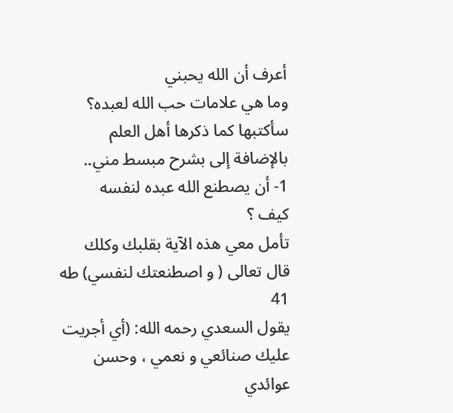أعرف أن الله يحبني
وما هي علامات حب الله لعبده؟
سأكتبها كما ذكرها أهل العلم بالإضافة إلى بشرح مبسط مني..
1- أن يصطنع الله عبده لنفسه
كيف ؟
تأمل معي هذه الآية بقلبك وكلك
قال تعالى ( و اصطنعتك لنفسي) طه 41
يقول السعدي رحمه الله: (أي أجريت عليك صنائعي و نعمي ، وحسن عوائدي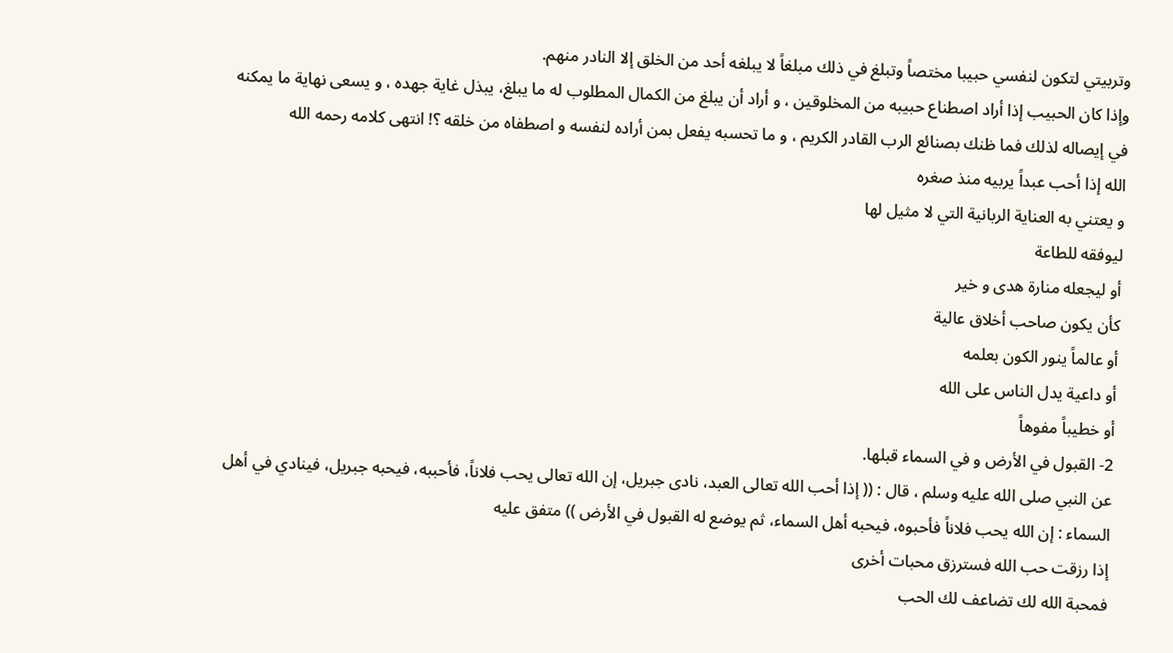وتربيتي لتكون لنفسي حبيبا مختصاً وتبلغ في ذلك مبلغاً لا يبلغه أحد من الخلق إلا النادر منهم.
وإذا كان الحبيب إذا أراد اصطناع حبيبه من المخلوقين ، و أراد أن يبلغ من الكمال المطلوب له ما يبلغ، يبذل غاية جهده ، و يسعى نهاية ما يمكنه في إيصاله لذلك فما ظنك بصنائع الرب القادر الكريم ، و ما تحسبه يفعل بمن أراده لنفسه و اصطفاه من خلقه ؟! انتهى كلامه رحمه الله
الله إذا أحب عبداً يربيه منذ صغره
و يعتني به العناية الربانية التي لا مثيل لها
ليوفقه للطاعة
أو ليجعله منارة هدى و خير
كأن يكون صاحب أخلاق عالية
أو عالماً ينور الكون بعلمه
أو داعية يدل الناس على الله
أو خطيباً مفوهاً
2- القبول في الأرض و في السماء قبلها.
عن النبي صلى الله عليه وسلم ، قال : (( إذا أحب الله تعالى العبد، نادى جبريل، إن الله تعالى يحب فلاناً، فأحببه، فيحبه جبريل، فينادي في أهل السماء : إن الله يحب فلاناً فأحبوه، فيحبه أهل السماء، ثم يوضع له القبول في الأرض )) متفق عليه
إذا رزقت حب الله فسترزق محبات أخرى
فمحبة الله لك تضاعف لك الحب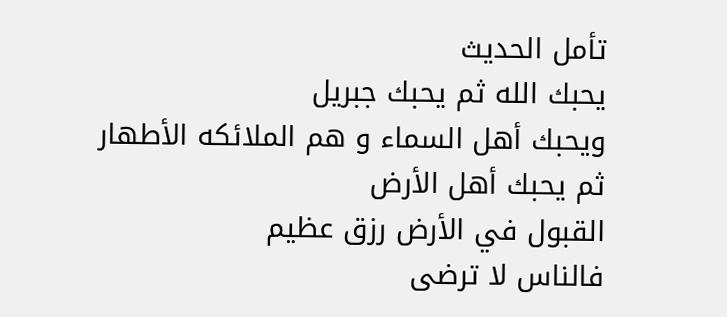تأمل الحديث
يحبك الله ثم يحبك جبريل
ويحبك أهل السماء و هم الملائكه الأطهار
ثم يحبك أهل الأرض
القبول في الأرض رزق عظيم
فالناس لا ترضى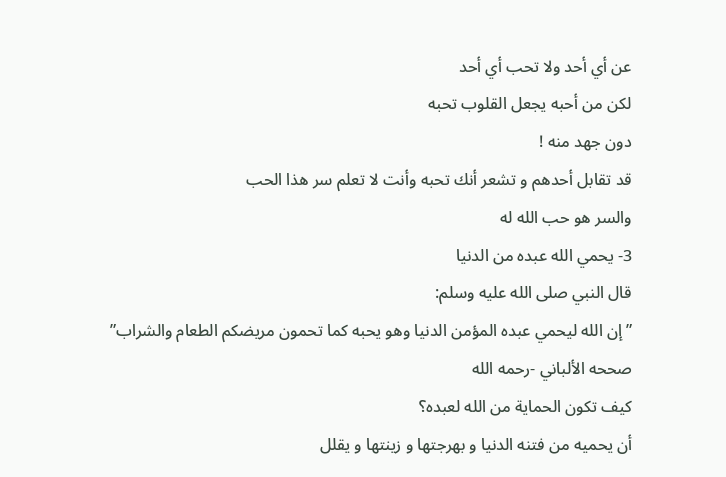عن أي أحد ولا تحب أي أحد
لكن من أحبه يجعل القلوب تحبه
دون جهد منه !
قد تقابل أحدهم و تشعر أنك تحبه وأنت لا تعلم سر هذا الحب
والسر هو حب الله له
3- يحمي الله عبده من الدنيا
قال النبي صلى الله عليه وسلم:
” إن الله ليحمي عبده المؤمن الدنيا وهو يحبه كما تحمون مريضكم الطعام والشراب”
صححه الألباني -رحمه الله
كيف تكون الحماية من الله لعبده؟
أن يحميه من فتنه الدنيا و بهرجتها و زينتها و يقلل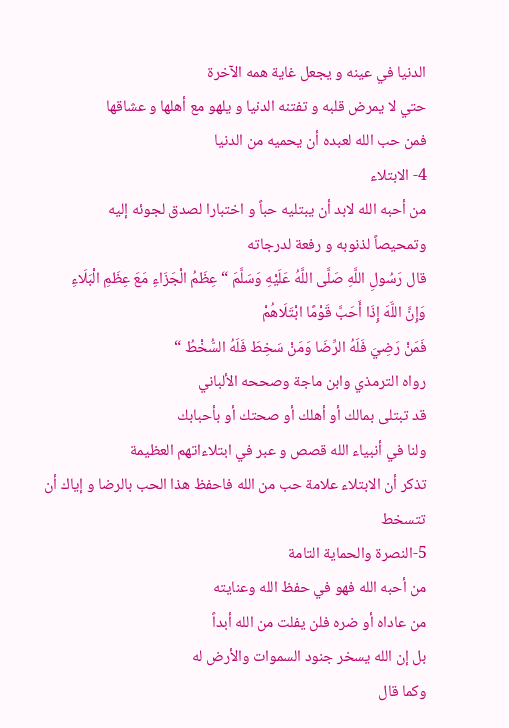الدنيا في عينه و يجعل غاية همه الآخرة
حتي لا يمرض قلبه و تفتنه الدنيا و يلهو مع أهلها و عشاقها
فمن حب الله لعبده أن يحميه من الدنيا
4- الابتلاء
من أحبه الله لابد أن يبتليه حباً و اختبارا لصدق لجوئه إليه
وتمحيصاً لذنوبه و رفعة لدرجاته
قال رَسُولِ اللَّهِ صَلَّى اللَّهُ عَلَيْهِ وَسَلَّمَ “عِظَمُ الْجَزَاءِ مَعَ عِظَمِ الْبَلَاءِ
وَإِنَّ اللَّهَ إِذَا أَحَبَّ قَوْمًا ابْتَلَاهُمْ
فَمَنْ رَضِيَ فَلَهُ الرِّضَا وَمَنْ سَخِطَ فَلَهُ السُّخْطُ “
رواه الترمذي وابن ماجة وصححه الألباني
قد تبتلى بمالك أو أهلك أو صحتك أو بأحبابك
ولنا في أنبياء الله قصص و عبر في ابتلاءاتهم العظيمة
تذكر أن الابتلاء علامة حب من الله فاحفظ هذا الحب بالرضا و إياك أن تتسخط
5-النصرة والحماية التامة
من أحبه الله فهو في حفظ الله وعنايته
من عاداه أو ضره فلن يفلت من الله أبداً
بل إن الله يسخر جنود السموات والأرض له
وكما قال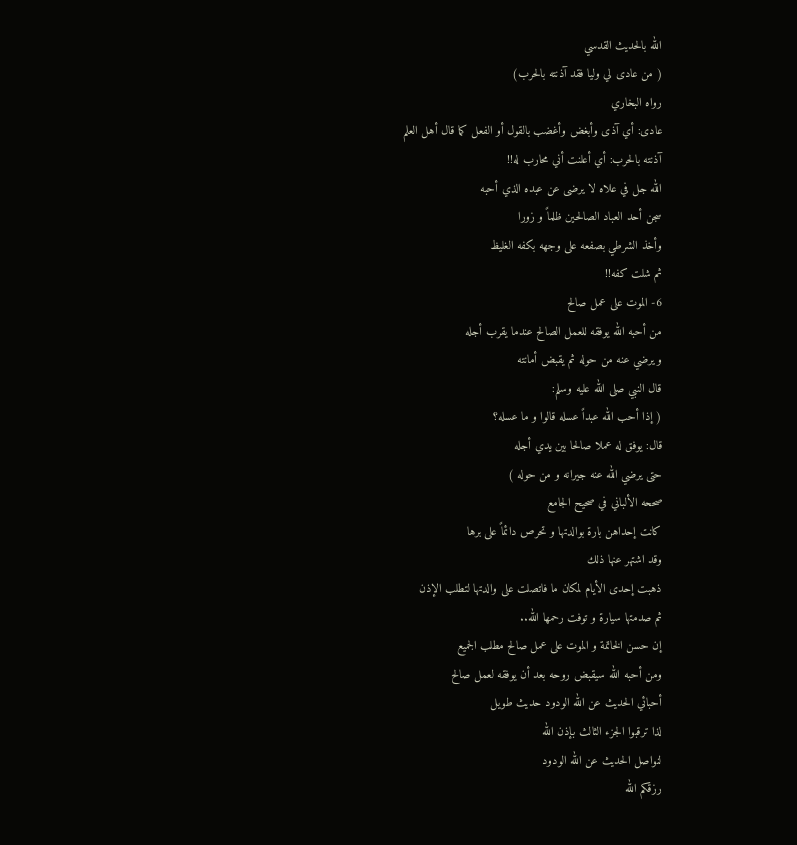الله بالحديث القدسي
( من عادى لي وليا فقد آذنته بالحرب)
رواه البخاري
عادى: أي آذى وأبغض وأغضب بالقول أو الفعل كما قال أهل العلم
آذنته بالحرب: أي أعلنت أني محارب له!!
الله جل في علاه لا يرضى عن عبده الذي أحبه
سجن أحد العباد الصالحين ظلماً و زورا
وأخذ الشرطي بصفعه على وجهه بكفه الغليظ
ثم شلت كفه!!
6- الموت على عمل صالح
من أحبه الله يوفقه للعمل الصالح عندما يقرب أجله
و يرضي عنه من حوله ثم يقبض أمانته
قال النبي صلى الله عليه وسلم:
( إذا أحب الله عبداً عسله قالوا و ما عسله؟
قال: يوفق له عملا صالحا بين يدي أجله
حتى يرضي الله عنه جيرانه و من حوله )
صححه الألباني في صحيح الجامع
كانت إحداهن بارة بوالدتها و تحرص دائماً على برها
وقد اشتهر عنها ذلك
ذهبت إحدى الأيام لمكان ما فاتصلت على والدتها لتطلب الإذن
ثم صدمتها سيارة و توفت رحمها الله..
إن حسن الخاتمة و الموت على عمل صالح مطلب الجميع
ومن أحبه الله سيقبض روحه بعد أن يوفقه لعمل صالح
أحبائي الحديث عن الله الودود حديث طويل
لذا ترقبوا الجزء الثالث بإذن الله
لنواصل الحديث عن الله الودود
رزقكم الله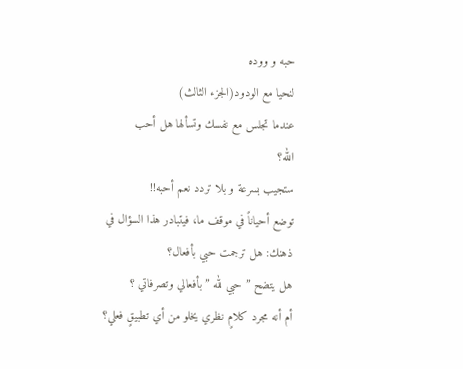حبه و ووده
لنحيا مع الودود(الجزء الثالث)
عندما تجلس مع نفسك وتسألها هل أحب
الله؟
ستجيب بسرعة و بلا تردد نعم أحبه!!
توضع أحياناً في موقف ما، فيتبادر هذا السؤال في ذهنك: هل ترجمت حبي بأفعال؟
هل يتضح ” حبي لله ” بأفعالي وتصرفاتي ؟
أم أنه مجرد كلامٍ نظري يخلو من أي تطبيقٍ فعلي؟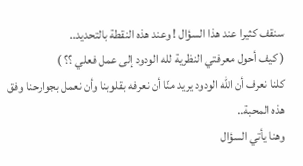سنقف كثيرا عند هذا السؤال ! وعند هذه النقطة بالتحديد..
( كيف أحول معرفتي النظرية لله الودود إلى عمل فعلي ؟؟ )
كلنا نعرف أن الله الودود يريد منّا أن نعرفه بقلوبنا وأن نعمل بجوارحنا وفق هذه المحبة..
وهنا يأتي السؤال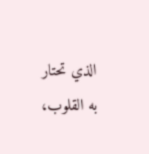الذي تحتار به القلوب،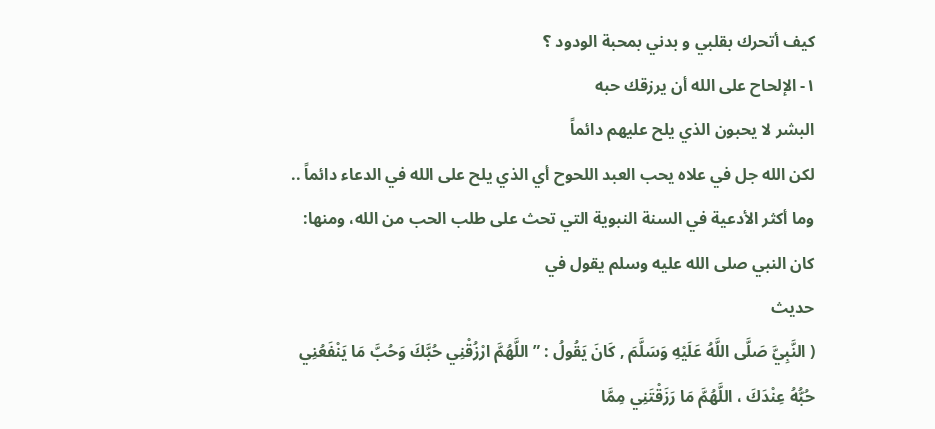كيف أتحرك بقلبي و بدني بمحبة الودود ؟
١- الإلحاح على الله أن يرزقك حبه
البشر لا يحبون الذي يلح عليهم دائماً
لكن الله جل في علاه يحب العبد اللحوح أي الذي يلح على الله في الدعاء دائماً ..
وما أكثر الأدعية في السنة النبوية التي تحث على طلب الحب من الله، ومنها:
كان النبي صلى الله عليه وسلم يقول في
حديث
( النَّبِيَّ صَلَّى اللَّهُ عَلَيْهِ وَسَلَّمَ , كَانَ يَقُولُ : ” اللَّهُمَّ ارْزُقْنِي حُبَّكَ وَحُبَّ مَا يَنْفَعُنِي حُبُّهُ عِنْدَكَ ، اللَّهُمَّ مَا رَزَقْتَنِي مِمَّا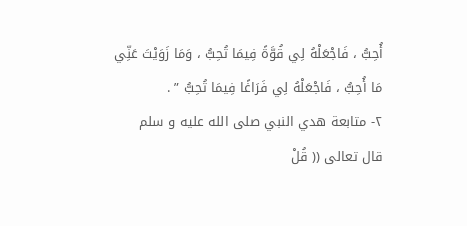أُحِبُّ ، فَاجْعَلْهُ لِي قُوَّةً فِيمَا تُحِبُّ ، وَمَا زَوَيْتَ عَنِّي مَا أُحِبُّ ، فَاجْعَلْهُ لِي فَرَاغًا فِيمَا تُحِبُّ ” .
٢- متابعة هدي النبي صلى الله عليه و سلم
قال تعالى (( قُلْ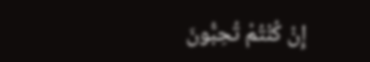إِنْ كُنْتُمْ تُحِبُّونَ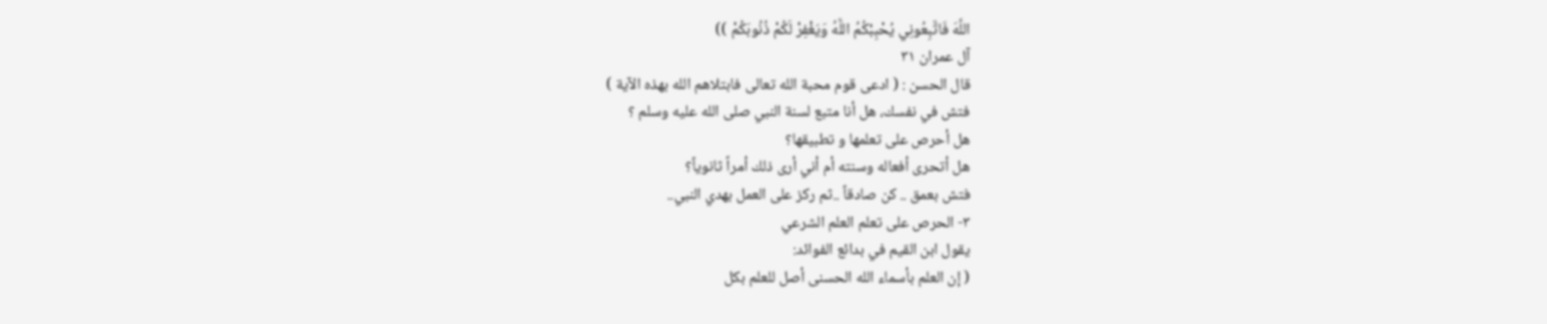اللَّهَ فَاتَّبِعُونِي يُحْبِبْكُمُ اللَّهُ وَيَغْفِرْ لَكُمْ ذُنُوبَكُمْ ))
آل عمران ٣١
قال الحسن : ( ادعى قوم محبة الله تعالى فابتلاهم الله بهذه الآية )
فتش في نفسك، هل أنا متبع لسنة النبي صلى الله عليه وسلم ؟
هل أحرص على تعلمها و تطبيقها؟
هل أتحرى أفعاله وسنته أم أني أرى ذلك أمراً ثانوياً؟
فتش بعمق .. كن صادقاً ..ثم ركز على العمل بهدي النبي..
٣- الحرص على تعلم العلم الشرعي
يقول ابن القيم في بدائع الفوائد:
( إن العلم بأسماء الله الحسنى أصل للعلم بكل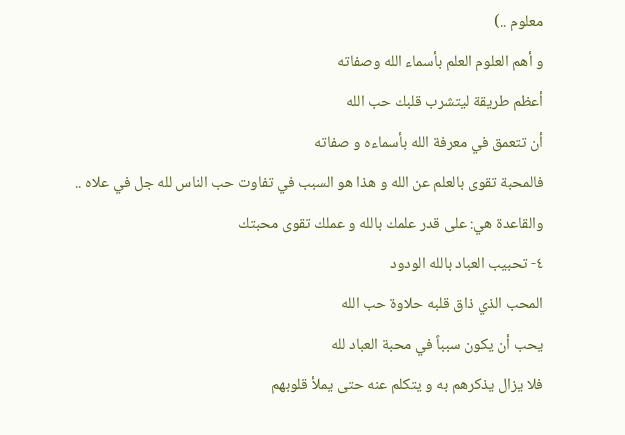معلوم ..)
و أهم العلوم العلم بأسماء الله وصفاته
أعظم طريقة ليتشرب قلبك حب الله
أن تتعمق في معرفة الله بأسماءه و صفاته
فالمحبة تقوى بالعلم عن الله و هذا هو السبب في تفاوت حب الناس لله جل في علاه ..
والقاعدة هي: على قدر علمك بالله و عملك تقوى محبتك
٤- تحبيب العباد بالله الودود
المحب الذي ذاق قلبه حلاوة حب الله
يحب أن يكون سبباً في محبة العباد لله
فلا يزال يذكرهم به و يتكلم عنه حتى يملأ قلوبهم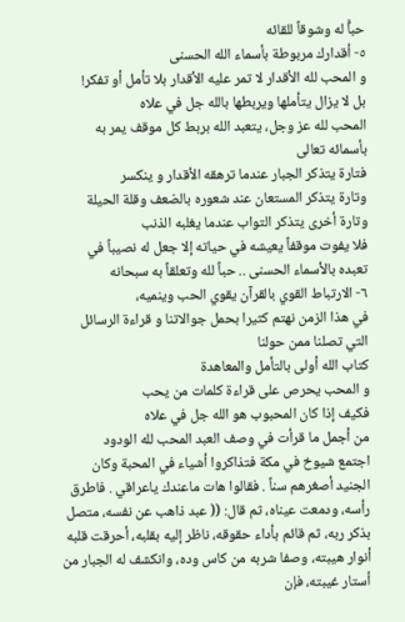حباًّ له وشوقاً للقائه
٥- أقدارك مربوطة بأسماء الله الحسنى
و المحب لله الأقدار لا تمر عليه الأقدار بلا تأمل أو تفكر!
بل لا يزال يتأملها ويربطها بالله جل في علاه
المحب لله عز وجل، يتعبد الله بربط كل موقف يمر به بأسمائه تعالى
فتارة يتذكر الجبار عندما ترهقه الأقدار و ينكسر
وتارة يتذكر المستعان عند شعوره بالضعف وقلة الحيلة
وتارة أخرى يتذكر التواب عندما يغلبه الذنب
فلا يفوت موقفاً يعيشه في حياته إلا جعل له نصيباً في تعبده بالأسماء الحسنى .. حباً لله وتعلقاً به سبحانه
٦- الارتباط القوي بالقرآن يقوي الحب وينميه،
في هذا الزمن نهتم كثيرا بحمل جوالاتنا و قراءة الرسائل التي تصلنا ممن حولنا
كتاب الله أولى بالتأمل والمعاهدة
و المحب يحرص على قراءة كلمات من يحب
فكيف إذا كان المحبوب هو الله جل في علاه
من أجمل ما قرأت في وصف العبد المحب لله الودود
اجتمع شيوخ في مكة فتذاكروا أشياء في المحبة وكان الجنيد أصغرهم سناً . فقالوا هات ماعندك ياعراقي . فاطرق رأسه، ودمعت عيناه، ثم قال: (( عبد ذاهب عن نفسه، متصل بذكر ربه، ثم قائم بأداء حقوقه، ناظر إليه بقلبه، أحرقت قلبه أنوار هيبته، وصفا شربه من كاس وده، وانكشف له الجبار من أستار غيبته، فإن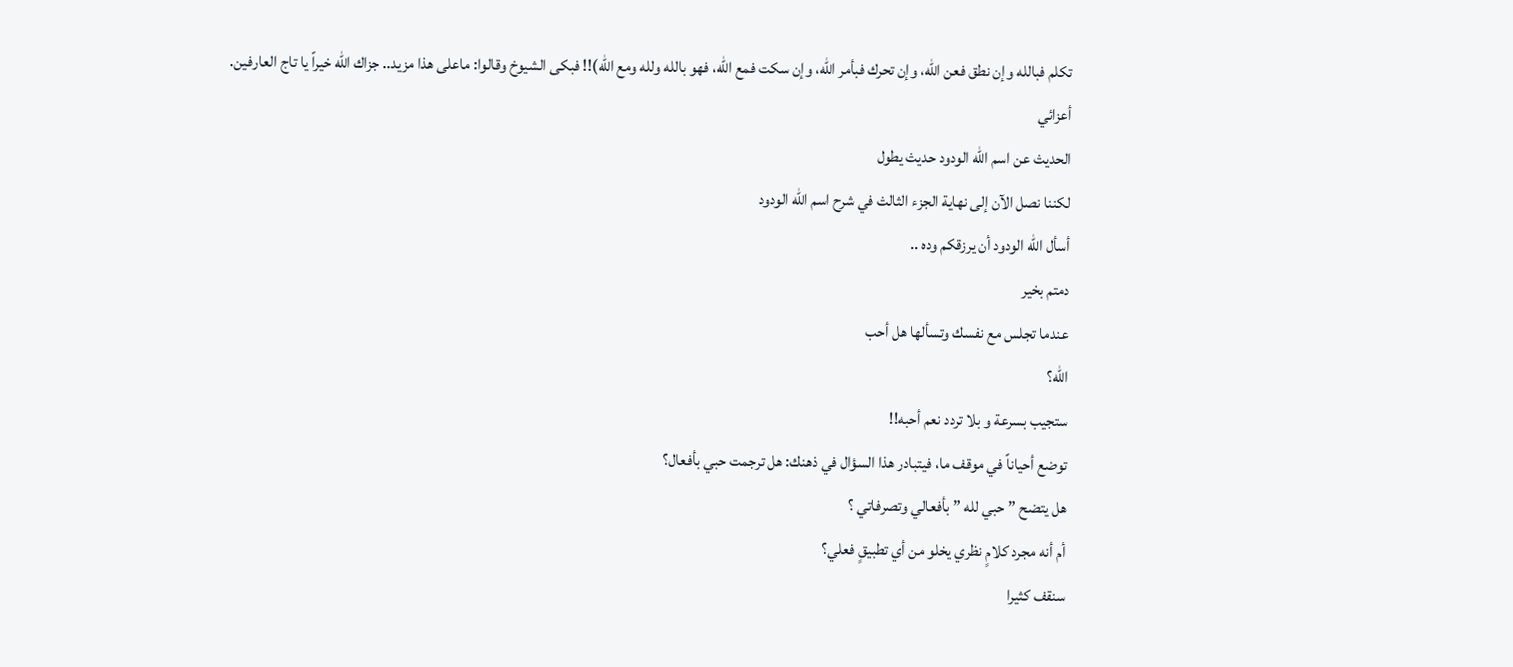تكلم فبالله وإن نطق فعن الله، وإن تحرك فبأمر الله، وإن سكت فمع الله، فهو بالله ولله ومع الله)!! فبكى الشيوخ وقالوا: ماعلى هذا مزيد.. جزاك الله خيراً يا تاج العارفين.
أعزائي
الحديث عن اسم الله الودود حديث يطول
لكننا نصل الآن إلى نهاية الجزء الثالث في شرح اسم الله الودود
أسأل الله الودود أن يرزقكم وده ..
دمتم بخير
عندما تجلس مع نفسك وتسألها هل أحب
الله؟
ستجيب بسرعة و بلا تردد نعم أحبه!!
توضع أحياناً في موقف ما، فيتبادر هذا السؤال في ذهنك: هل ترجمت حبي بأفعال؟
هل يتضح ” حبي لله ” بأفعالي وتصرفاتي ؟
أم أنه مجرد كلامٍ نظري يخلو من أي تطبيقٍ فعلي؟
سنقف كثيرا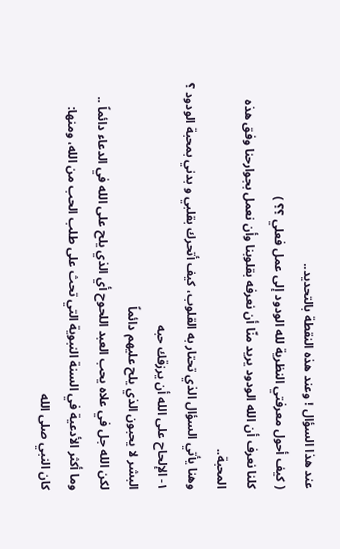عند هذا السؤال ! وعند هذه النقطة بالتحديد..
( كيف أحول معرفتي النظرية لله الودود إلى عمل فعلي ؟؟ )
كلنا نعرف أن الله الودود يريد منّا أن نعرفه بقلوبنا وأن نعمل بجوارحنا وفق هذه المحبة..
وهنا يأتي السؤال الذي تحتار به القلوب، كيف أتحرك بقلبي و بدني بمحبة الودود ؟
١- الإلحاح على الله أن يرزقك حبه
البشر لا يحبون الذي يلح عليهم دائماً
لكن الله جل في علاه يحب العبد اللحوح أي الذي يلح على الله في الدعاء دائماً ..
وما أكثر الأدعية في السنة النبوية التي تحث على طلب الحب من الله، ومنها:
كان النبي صلى الله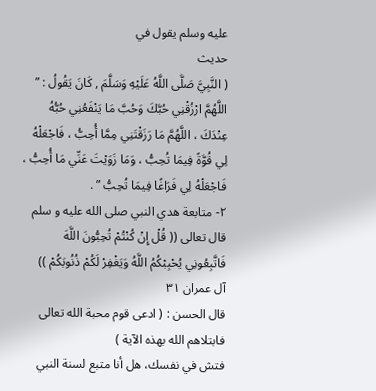عليه وسلم يقول في
حديث
( النَّبِيَّ صَلَّى اللَّهُ عَلَيْهِ وَسَلَّمَ , كَانَ يَقُولُ : ” اللَّهُمَّ ارْزُقْنِي حُبَّكَ وَحُبَّ مَا يَنْفَعُنِي حُبُّهُ عِنْدَكَ ، اللَّهُمَّ مَا رَزَقْتَنِي مِمَّا أُحِبُّ ، فَاجْعَلْهُ لِي قُوَّةً فِيمَا تُحِبُّ ، وَمَا زَوَيْتَ عَنِّي مَا أُحِبُّ ، فَاجْعَلْهُ لِي فَرَاغًا فِيمَا تُحِبُّ ” .
٢- متابعة هدي النبي صلى الله عليه و سلم
قال تعالى (( قُلْ إِنْ كُنْتُمْ تُحِبُّونَ اللَّهَ فَاتَّبِعُونِي يُحْبِبْكُمُ اللَّهُ وَيَغْفِرْ لَكُمْ ذُنُوبَكُمْ ))
آل عمران ٣١
قال الحسن : ( ادعى قوم محبة الله تعالى فابتلاهم الله بهذه الآية )
فتش في نفسك، هل أنا متبع لسنة النبي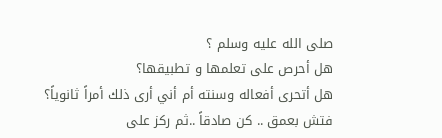صلى الله عليه وسلم ؟
هل أحرص على تعلمها و تطبيقها؟
هل أتحرى أفعاله وسنته أم أني أرى ذلك أمراً ثانوياً؟
فتش بعمق .. كن صادقاً ..ثم ركز على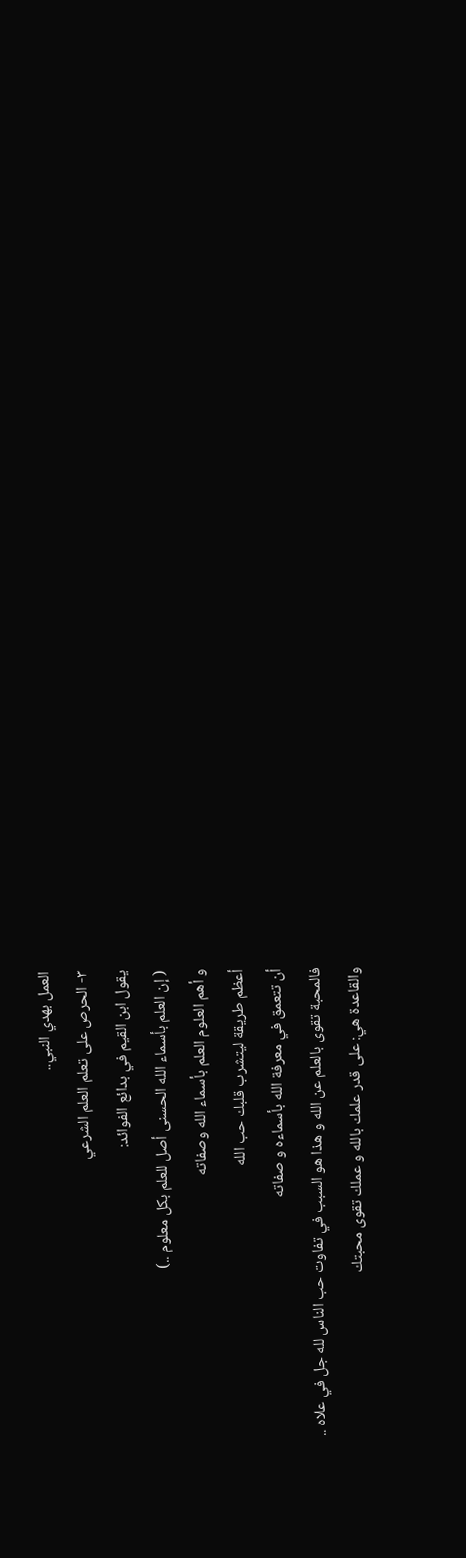العمل بهدي النبي..
٣- الحرص على تعلم العلم الشرعي
يقول ابن القيم في بدائع الفوائد:
( إن العلم بأسماء الله الحسنى أصل للعلم بكل معلوم ..)
و أهم العلوم العلم بأسماء الله وصفاته
أعظم طريقة ليتشرب قلبك حب الله
أن تتعمق في معرفة الله بأسماءه و صفاته
فالمحبة تقوى بالعلم عن الله و هذا هو السبب في تفاوت حب الناس لله جل في علاه ..
والقاعدة هي: على قدر علمك بالله و عملك تقوى محبتك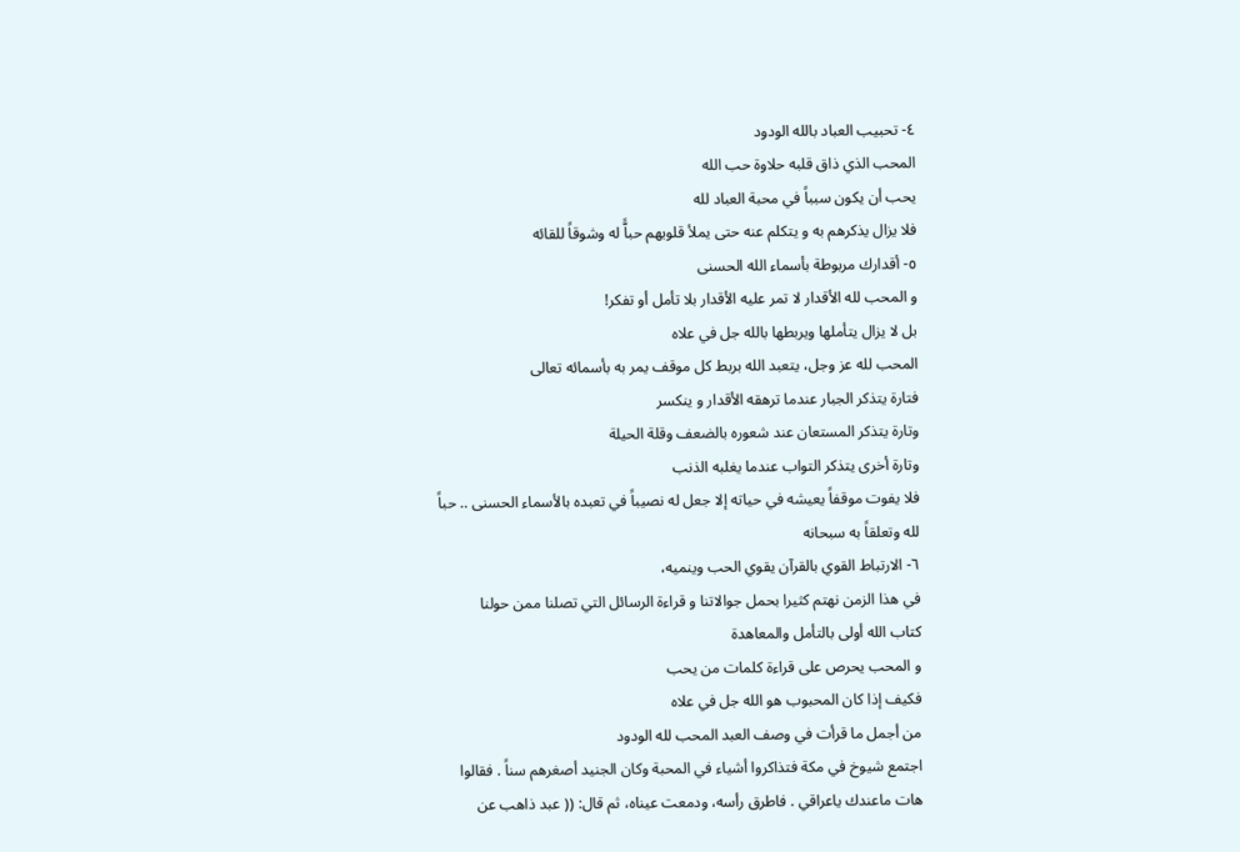٤- تحبيب العباد بالله الودود
المحب الذي ذاق قلبه حلاوة حب الله
يحب أن يكون سبباً في محبة العباد لله
فلا يزال يذكرهم به و يتكلم عنه حتى يملأ قلوبهم حباًّ له وشوقاً للقائه
٥- أقدارك مربوطة بأسماء الله الحسنى
و المحب لله الأقدار لا تمر عليه الأقدار بلا تأمل أو تفكر!
بل لا يزال يتأملها ويربطها بالله جل في علاه
المحب لله عز وجل، يتعبد الله بربط كل موقف يمر به بأسمائه تعالى
فتارة يتذكر الجبار عندما ترهقه الأقدار و ينكسر
وتارة يتذكر المستعان عند شعوره بالضعف وقلة الحيلة
وتارة أخرى يتذكر التواب عندما يغلبه الذنب
فلا يفوت موقفاً يعيشه في حياته إلا جعل له نصيباً في تعبده بالأسماء الحسنى .. حباً لله وتعلقاً به سبحانه
٦- الارتباط القوي بالقرآن يقوي الحب وينميه،
في هذا الزمن نهتم كثيرا بحمل جوالاتنا و قراءة الرسائل التي تصلنا ممن حولنا
كتاب الله أولى بالتأمل والمعاهدة
و المحب يحرص على قراءة كلمات من يحب
فكيف إذا كان المحبوب هو الله جل في علاه
من أجمل ما قرأت في وصف العبد المحب لله الودود
اجتمع شيوخ في مكة فتذاكروا أشياء في المحبة وكان الجنيد أصغرهم سناً . فقالوا هات ماعندك ياعراقي . فاطرق رأسه، ودمعت عيناه، ثم قال: (( عبد ذاهب عن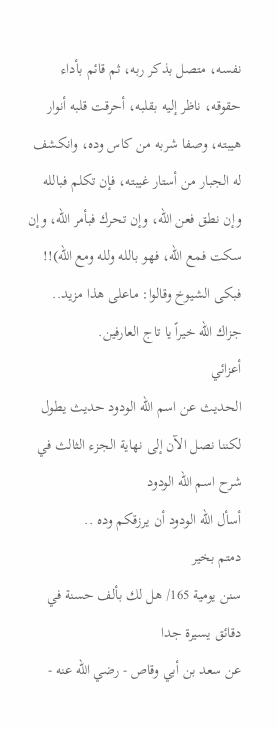نفسه، متصل بذكر ربه، ثم قائم بأداء حقوقه، ناظر إليه بقلبه، أحرقت قلبه أنوار هيبته، وصفا شربه من كاس وده، وانكشف له الجبار من أستار غيبته، فإن تكلم فبالله وإن نطق فعن الله، وإن تحرك فبأمر الله، وإن سكت فمع الله، فهو بالله ولله ومع الله)!! فبكى الشيوخ وقالوا: ماعلى هذا مزيد.. جزاك الله خيراً يا تاج العارفين.
أعزائي
الحديث عن اسم الله الودود حديث يطول
لكننا نصل الآن إلى نهاية الجزء الثالث في شرح اسم الله الودود
أسأل الله الودود أن يرزقكم وده ..
دمتم بخير
سنن يومية 165/ هل لك بألف حسنة في دقائق يسيرة جدا
عن سعد بن أبي وقاص - رضي الله عنه -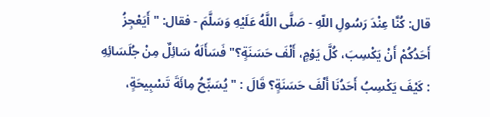قال: كُنَّا عِنْدَ رَسُولِ اللّهِ - صَلَّى اللَّهُ عَلَيْهِ وَسَلَّمَ - فقال: " أَيَعْجِزُ أَحَدُكُمْ أَنْ يَكْسِبَ، كُلَّ يَوْمٍ، أَلْفَ حَسَنَةٍ؟" فَسَأَلَهُ سَائِلٌ مِنْ جُلَسَائِهِ : كَيْفَ يَكْسِبُ أَحَدُنَا أَلْفَ حَسَنَةٍ؟ قَالَ : " يُسَبِّحُ مِائَةَ تَسْبِيحَةٍ،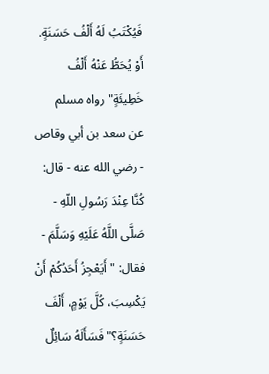فَيُكْتَبُ لَهُ أَلْفُ حَسَنَةٍ. أَوْ يُحَطُّ عَنْهُ أَلْفُ خَطِيئَةٍ" رواه مسلم
عن سعد بن أبي وقاص - رضي الله عنه - قال: كُنَّا عِنْدَ رَسُولِ اللّهِ - صَلَّى اللَّهُ عَلَيْهِ وَسَلَّمَ - فقال: " أَيَعْجِزُ أَحَدُكُمْ أَنْ يَكْسِبَ، كُلَّ يَوْمٍ، أَلْفَ حَسَنَةٍ؟" فَسَأَلَهُ سَائِلٌ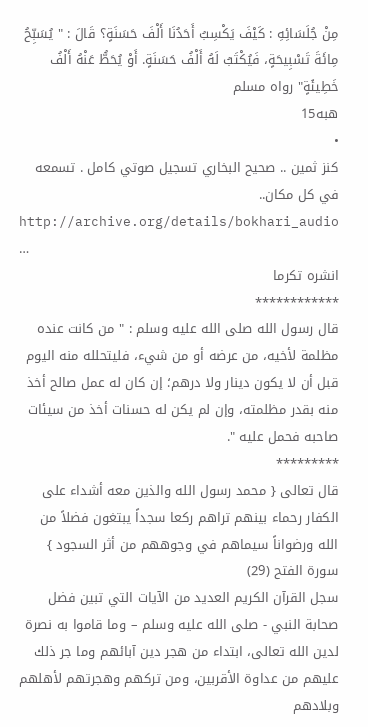مِنْ جُلَسَائِهِ : كَيْفَ يَكْسِبُ أَحَدُنَا أَلْفَ حَسَنَةٍ؟ قَالَ : " يُسَبِّحُ مِائَةَ تَسْبِيحَةٍ، فَيُكْتَبُ لَهُ أَلْفُ حَسَنَةٍ. أَوْ يُحَطُّ عَنْهُ أَلْفُ خَطِيئَةٍ" رواه مسلم
هبه15
•
كنز ثمين .. صحيح البخاري تسجيل صوتي كامل . تسمعه في كل مكان..
http://archive.org/details/bokhari_audio …
انشره تكرما
************
قال رسول الله صلى الله عليه وسلم : " من كانت عنده مظلمة لأخيه، من عرضه أو من شيء، فليتحلله منه اليوم قبل أن لا يكون دينار ولا درهم؛ إن كان له عمل صالح أخذ منه بقدر مظلمته، وإن لم يكن له حسنات أخذ من سيئات صاحبه فحمل عليه ".
*********
قال تعالى { محمد رسول الله والذين معه أشداء على الكفار رحماء بينهم تراهم ركعا سجداً يبتغون فضلاً من الله ورضواناً سيماهم في وجوههم من أثر السجود } سورة الفتح (29)
سجل القرآن الكريم العديد من الآيات التي تبين فضل صحابة النبي - صلى الله عليه وسلم – وما قاموا به نصرة لدين الله تعالى، ابتداء من هجر دين آبائهم وما جر ذلك عليهم من عداوة الأقربين، ومن تركهم وهجرتهم لأهلهم وبلادهم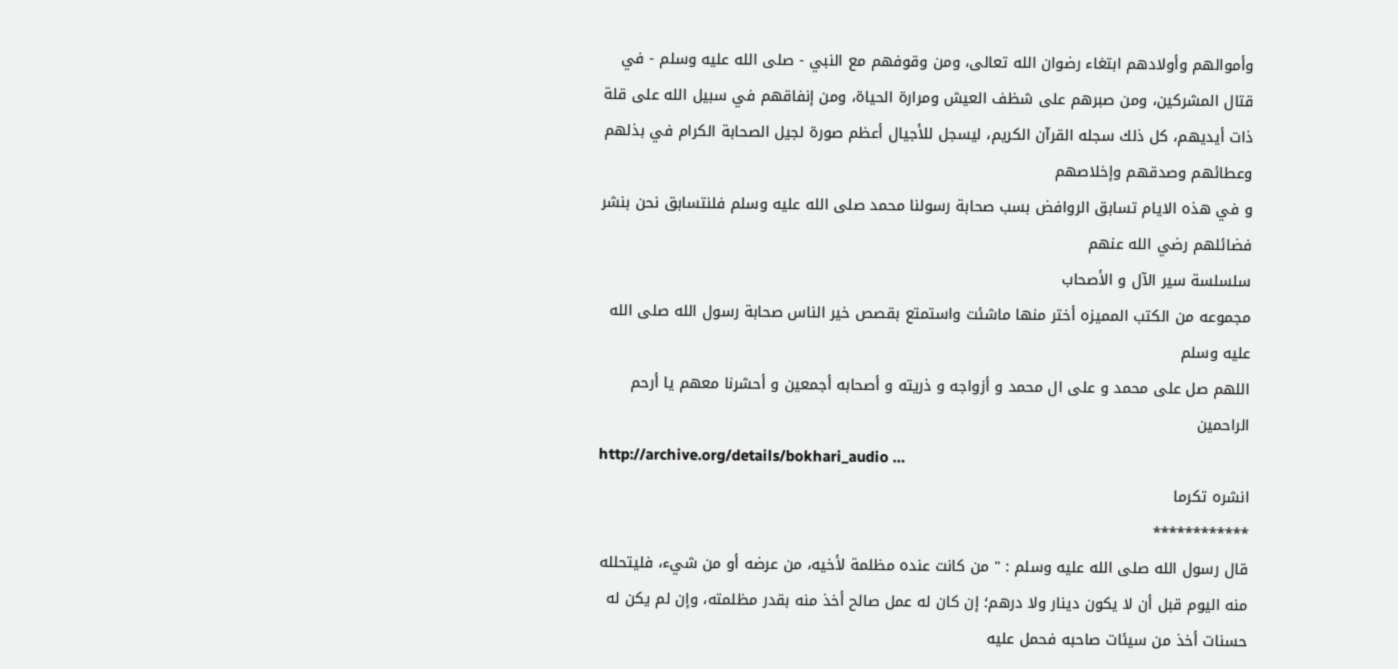وأموالهم وأولادهم ابتغاء رضوان الله تعالى، ومن وقوفهم مع النبي - صلى الله عليه وسلم - في قتال المشركين، ومن صبرهم على شظف العيش ومرارة الحياة، ومن إنفاقهم في سبيل الله على قلة ذات أيديهم، كل ذلك سجله القرآن الكريم، ليسجل للأجيال أعظم صورة لجيل الصحابة الكرام في بذلهم وعطائهم وصدقهم وإخلاصهم
و في هذه الايام تسابق الروافض بسب صحابة رسولنا محمد صلى الله عليه وسلم فلنتسابق نحن بنشر فضائلهم رضي الله عنهم
سلسلسة سير الآل و الأصحاب
مجموعه من الكتب المميزه أختر منها ماشئت واستمتع بقصص خير الناس صحابة رسول الله صلى الله عليه وسلم
اللهم صل على محمد و على ال محمد و أزواجه و ذريته و أصحابه أجمعين و أحشرنا معهم يا أرحم الراحمين
http://archive.org/details/bokhari_audio …
انشره تكرما
************
قال رسول الله صلى الله عليه وسلم : " من كانت عنده مظلمة لأخيه، من عرضه أو من شيء، فليتحلله منه اليوم قبل أن لا يكون دينار ولا درهم؛ إن كان له عمل صالح أخذ منه بقدر مظلمته، وإن لم يكن له حسنات أخذ من سيئات صاحبه فحمل عليه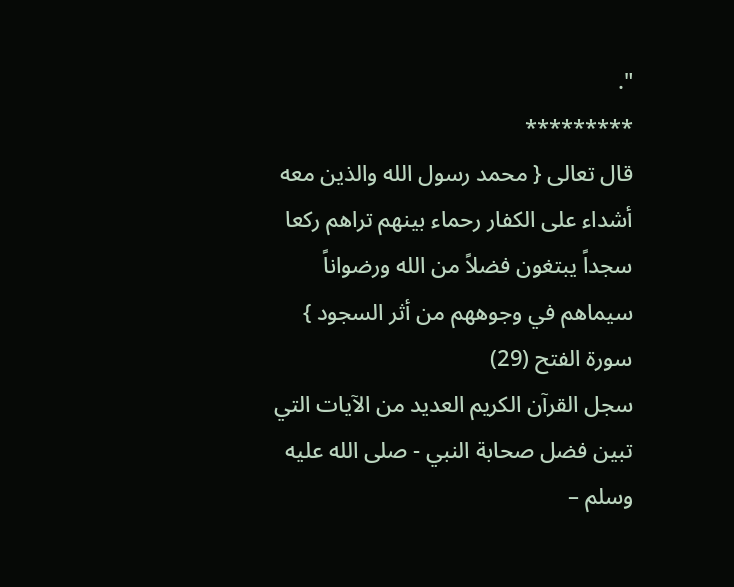".
*********
قال تعالى { محمد رسول الله والذين معه أشداء على الكفار رحماء بينهم تراهم ركعا سجداً يبتغون فضلاً من الله ورضواناً سيماهم في وجوههم من أثر السجود } سورة الفتح (29)
سجل القرآن الكريم العديد من الآيات التي تبين فضل صحابة النبي - صلى الله عليه وسلم –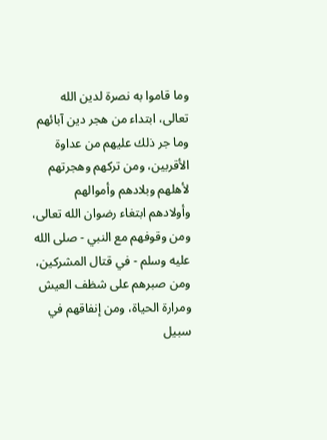وما قاموا به نصرة لدين الله تعالى، ابتداء من هجر دين آبائهم وما جر ذلك عليهم من عداوة الأقربين، ومن تركهم وهجرتهم لأهلهم وبلادهم وأموالهم وأولادهم ابتغاء رضوان الله تعالى، ومن وقوفهم مع النبي - صلى الله عليه وسلم - في قتال المشركين، ومن صبرهم على شظف العيش ومرارة الحياة، ومن إنفاقهم في سبيل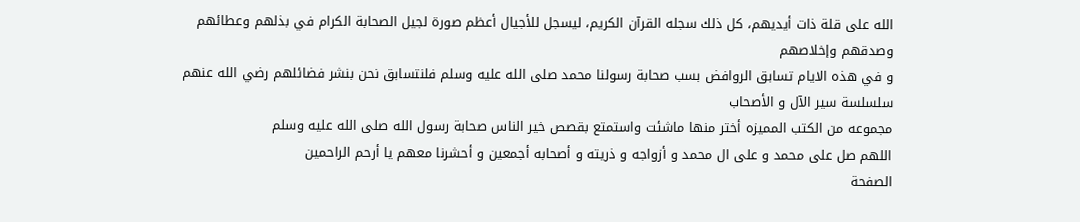الله على قلة ذات أيديهم، كل ذلك سجله القرآن الكريم، ليسجل للأجيال أعظم صورة لجيل الصحابة الكرام في بذلهم وعطائهم وصدقهم وإخلاصهم
و في هذه الايام تسابق الروافض بسب صحابة رسولنا محمد صلى الله عليه وسلم فلنتسابق نحن بنشر فضائلهم رضي الله عنهم
سلسلسة سير الآل و الأصحاب
مجموعه من الكتب المميزه أختر منها ماشئت واستمتع بقصص خير الناس صحابة رسول الله صلى الله عليه وسلم
اللهم صل على محمد و على ال محمد و أزواجه و ذريته و أصحابه أجمعين و أحشرنا معهم يا أرحم الراحمين
الصفحة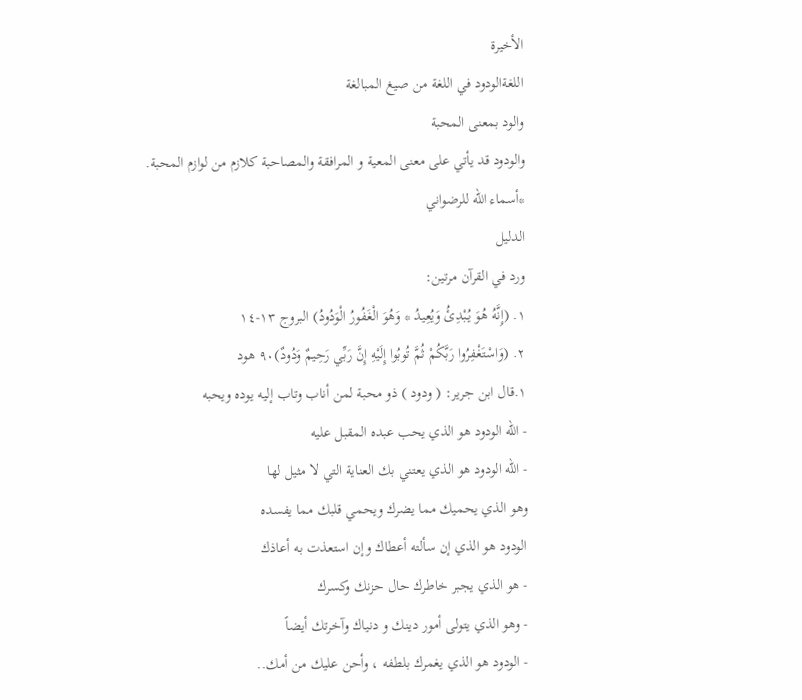الأخيرة
اللغةالودود في اللغة من صيغ المبالغة
والود بمعنى المحبة
والودود قد يأتي على معنى المعية و المرافقة والمصاحبة كلازم من لوازم المحبة.
*أسماء الله للرضواني
الدليل
ورد في القرآن مرتين:
١. (إِنَّهُ هُوَ يُبْدِئُ وَيُعِيدُ * وَهُوَ الْغَفُورُ الْوَدُودُ) البروج ١٣-١٤
٢. (وَاسْتَغْفِرُوا رَبَّكُمْ ثُمَّ تُوبُوا إِلَيْهِ إِنَّ رَبِّي رَحِيمٌ وَدُودٌ)٩٠ هود
١.قال ابن جرير: ( ودود ) ذو محبة لمن أناب وتاب إليه يوده ويحبه
- الله الودود هو الذي يحب عبده المقبل عليه
- الله الودود هو الذي يعتني بك العناية التي لا مثيل لها
وهو الذي يحميك مما يضرك ويحمي قلبك مما يفسده
الودود هو الذي إن سألته أعطاك وإن استعذت به أعاذك
- هو الذي يجبر خاطرك حال حزنك وكسرك
- وهو الذي يتولى أمور دينك و دنياك وآخرتك أيضاً
- الودود هو الذي يغمرك بلطفه ، وأحن عليك من أمك..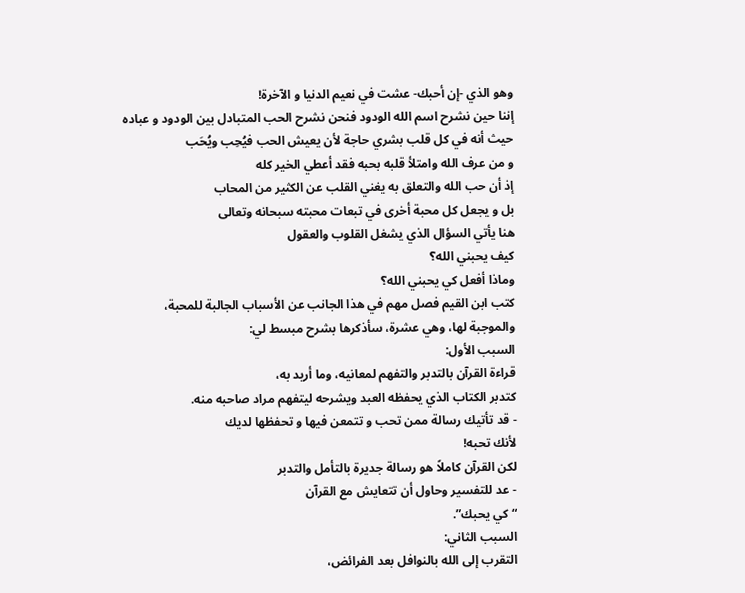وهو الذي -إن أحبك- عشت في نعيم الدنيا و الآخرة!
إننا حين نشرح اسم الله الودود فنحن نشرح الحب المتبادل بين الودود و عباده
حيث أنه في كل قلب بشري حاجة لأن يعيش الحب فيُحِب ويُحَب
و من عرف الله وامتلأ قلبه بحبه فقد أعطي الخير كله
إذ أن حب الله والتعلق به يغني القلب عن الكثير من المحاب
بل و يجعل كل محبة أخرى في تبعات محبته سبحانه وتعالى
هنا يأتي السؤال الذي يشغل القلوب والعقول
كيف يحبني الله؟
وماذا أفعل كي يحبني الله؟
كتب ابن القيم فصل مهم في هذا الجانب عن الأسباب الجالبة للمحبة،
والموجبة لها، وهي عشرة، سأذكرها بشرح مبسط لي:
السبب الأول:
قراءة القرآن بالتدبر والتفهم لمعانيه، وما أريد به،
كتدبر الكتاب الذي يحفظه العبد ويشرحه ليتفهم مراد صاحبه منه.
- قد تأتيك رسالة ممن تحب و تتمعن فيها و تحفظها لديك
لأنك تحبه!
لكن القرآن كاملاً هو رسالة جديرة بالتأمل والتدبر
- عد للتفسير وحاول أن تتعايش مع القرآن
“كي يحبك”.
السبب الثاني:
التقرب إلى الله بالنوافل بعد الفرائض،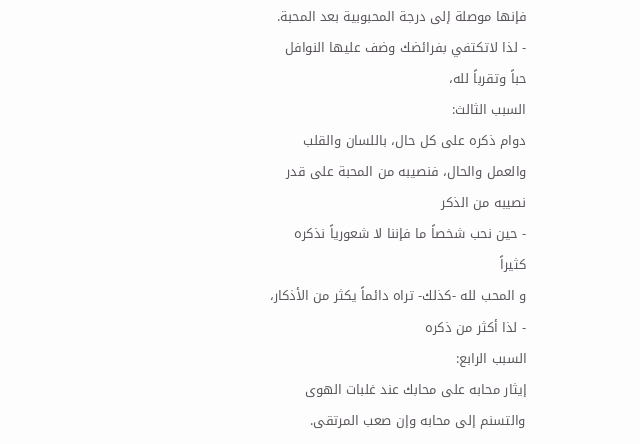فإنها موصلة إلى درجة المحبوبية بعد المحبة.
- لذا لاتكتفي بفرائضك وضف عليها النوافل حباً وتقرباً لله،
السبب الثالث:
دوام ذكره على كل حال، باللسان والقلب والعمل والحال، فنصيبه من المحبة على قدر نصيبه من الذكر
- حين نحب شخصاً ما فإننا لا شعورياً نذكره كثيراً
و المحب لله -كذلك- تراه دائماً يكثر من الأذكار،
- لذا أكثر من ذكره
السبب الرابع:
إيثار محابه على محابك عند غلبات الهوى والتسنم إلى محابه وإن صعب المرتقى.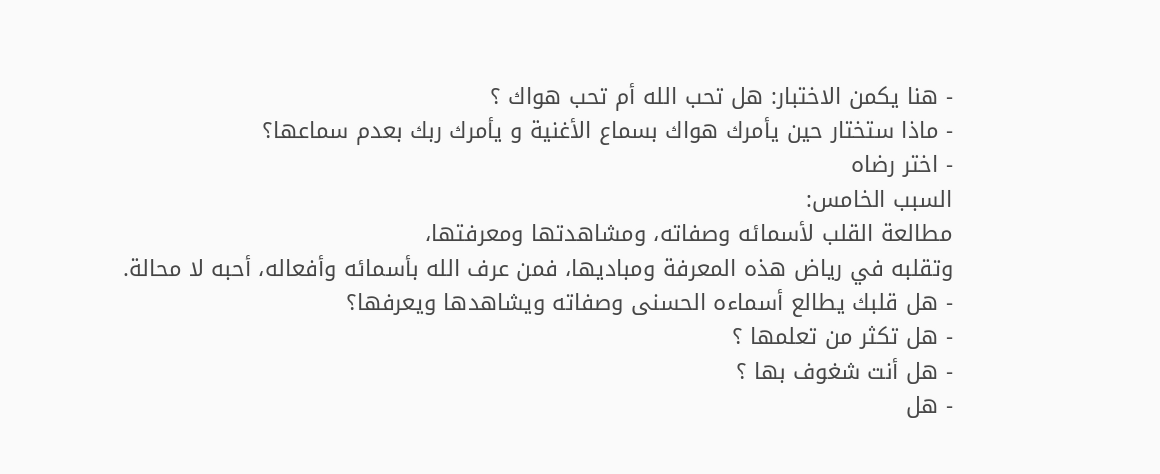- هنا يكمن الاختبار: هل تحب الله أم تحب هواك ؟
- ماذا ستختار حين يأمرك هواك بسماع الأغنية و يأمرك ربك بعدم سماعها؟
- اختر رضاه
السبب الخامس:
مطالعة القلب لأسمائه وصفاته، ومشاهدتها ومعرفتها،
وتقلبه في رياض هذه المعرفة ومباديها، فمن عرف الله بأسمائه وأفعاله، أحبه لا محالة.
- هل قلبك يطالع أسماءه الحسنى وصفاته ويشاهدها ويعرفها؟
- هل تكثر من تعلمها ؟
- هل أنت شغوف بها ؟
- هل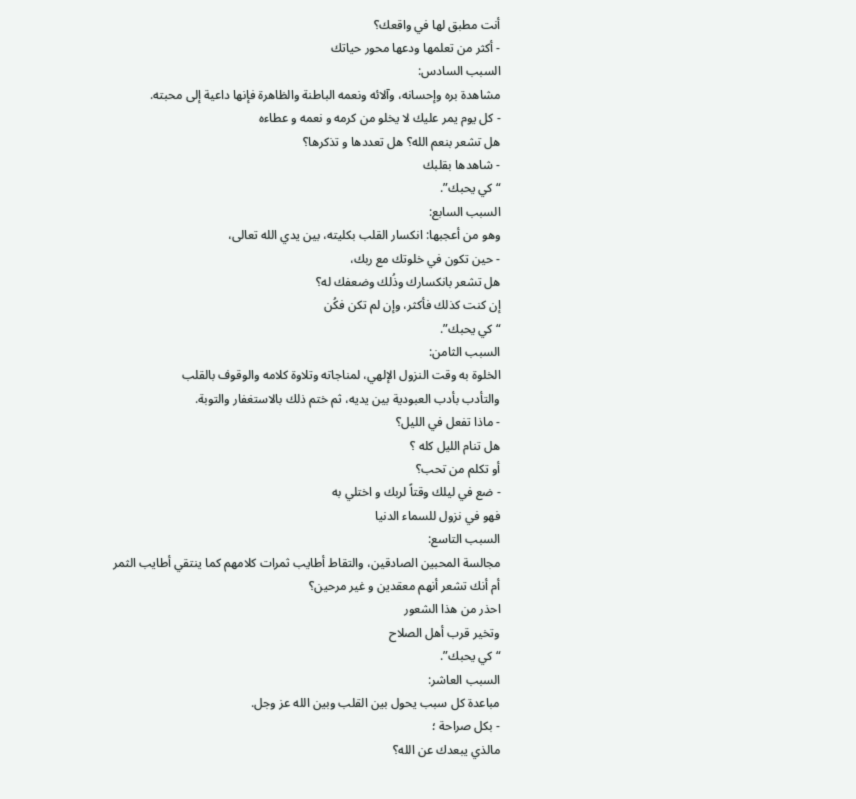أنت مطبق لها في واقعك؟
- أكثر من تعلمها ودعها محور حياتك
السبب السادس:
مشاهدة بره وإحسانه، وآلائه ونعمه الباطنة والظاهرة فإنها داعية إلى محبته.
- كل يوم يمر عليك لا يخلو من كرمه و نعمه و عطاءه
هل تشعر بنعم الله؟ هل تعددها و تذكرها؟
- شاهدها بقلبك
“كي يحبك”.
السبب السابع:
وهو من أعجبها: انكسار القلب بكليته، بين يدي الله تعالى،
- حين تكون في خلوتك مع ربك،
هل تشعر بانكسارك وذُلك وضعفك له؟
إن كنت كذلك فأكثر، وإن لم تكن فكُن
“كي يحبك”.
السبب الثامن:
الخلوة به وقت النزول الإلهي، لمناجاته وتلاوة كلامه والوقوف بالقلب
والتأدب بأدب العبودية بين يديه، ثم ختم ذلك بالاستغفار والتوبة.
- ماذا تفعل في الليل؟
هل تنام الليل كله ؟
أو تكلم من تحب؟
- ضع في ليلك وقتاً لربك و اختلي به
فهو في نزول للسماء الدنيا
السبب التاسع:
مجالسة المحبين الصادقين، والتقاط أطايب ثمرات كلامهم كما ينتقي أطايب الثمر
أم أنك تشعر أنهم معقدين و غير مرحين؟
احذر من هذا الشعور
وتخير قرب أهل الصلاح
“كي يحبك”.
السبب العاشر:
مباعدة كل سبب يحول بين القلب وبين الله عز وجل.
- بكل صراحة ؛
مالذي يبعدك عن الله؟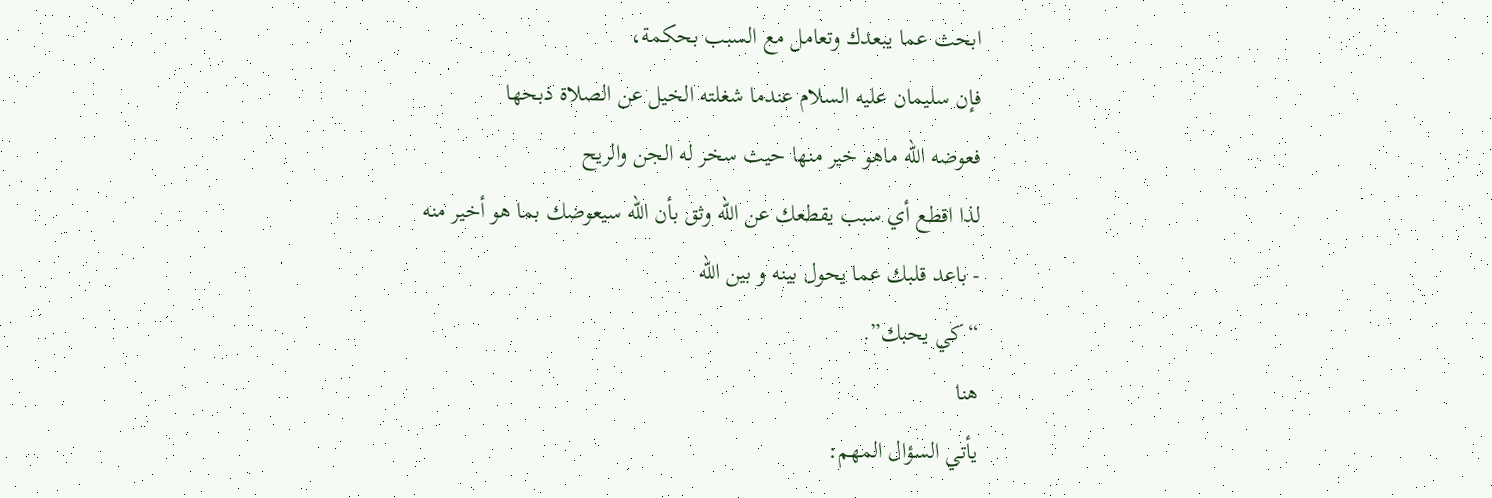ابحث عما يبعدك وتعامل مع السبب بحكمة،
فإن سليمان عليه السلام عندما شغلته الخيل عن الصلاة ذبحها
فعوضه الله ماهو خير منها حيث سخر له الجن والريح
لذا اقطع أي سبب يقطعك عن الله وثق بأن الله سيعوضك بما هو أخير منه
- باعد قلبك عما يحول بينه و بين الله
“كي يحبك”.
هنا
يأتي السؤال المهم: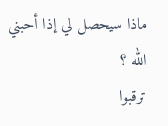ماذا سيحصل لي إذا أحبني الله ؟
ترقبوا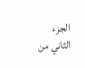الجزء الثاني من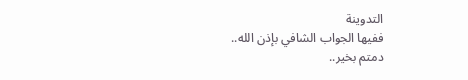التدوينة
ففيها الجواب الشافي بإذن الله..
دمتم بخير..